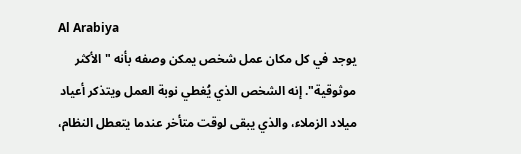Al Arabiya
يوجد في كل مكان عمل شخص يمكن وصفه بأنه "الأكثر موثوقية". إنه الشخص الذي يُغطي نوبة العمل ويتذكر أعياد ميلاد الزملاء، والذي يبقى لوقت متأخر عندما يتعطل النظام،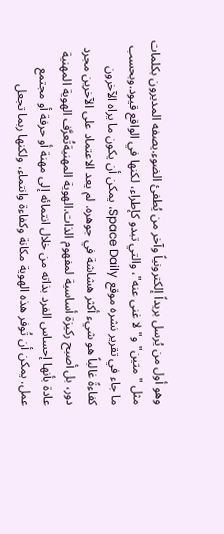وهو أول من يُرسل بريداً إلكترونياً وآخر من يُطفئ الضوء.يصفه المديرون بكلمات مثل "متين" و"لا غنى عنه"، والتي تبدو كإطراء، لكنها في الواقع قيود.وبحسب ما جاء في تقرير نشره موقع Space Daily، يمكن أن يكون ما يراه الآخرون كفاءةً غالباً هو شيء أكثر هشاشة في جوهره. لم يعد الاعتماد على الآخرين مجرد دور، بل أصبح ركيزة أساسية لمفهوم الذات.الهوية المهنيةتُعرَّف الهوية المهنية عادة بأنها إحساس الفرد بذاته من خلال انتمائه إلى مهنة أو حرفة أو مجتمع عمل. يمكن أن تُوفر هذه الهوية مكانة وكفاءة وانتماء، ولكنها ربما تجعل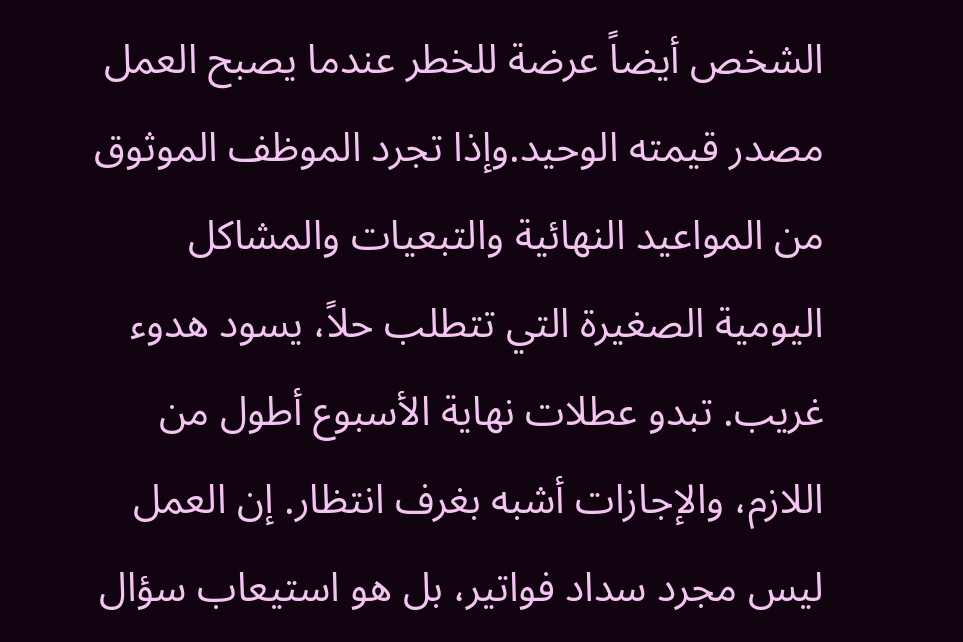الشخص أيضاً عرضة للخطر عندما يصبح العمل مصدر قيمته الوحيد.وإذا تجرد الموظف الموثوق من المواعيد النهائية والتبعيات والمشاكل اليومية الصغيرة التي تتطلب حلاً، يسود هدوء غريب. تبدو عطلات نهاية الأسبوع أطول من اللازم، والإجازات أشبه بغرف انتظار. إن العمل ليس مجرد سداد فواتير، بل هو استيعاب سؤال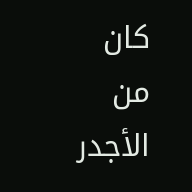كان من الأجدر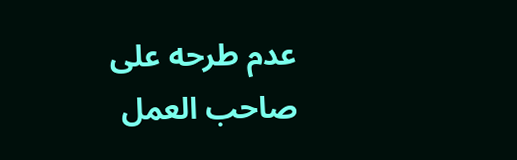عدم طرحه على صاحب العمل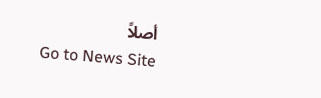أصلاً
Go to News Site